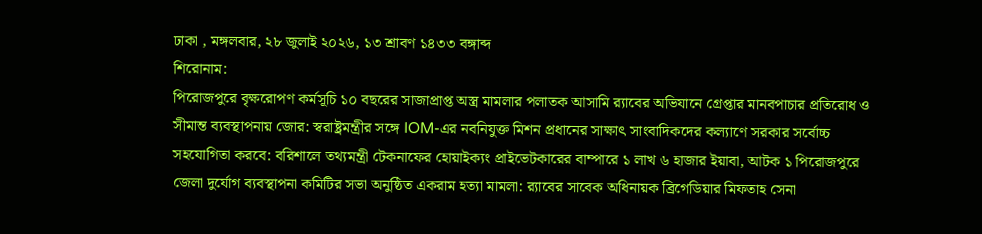ঢাকা , মঙ্গলবার, ২৮ জুলাই ২০২৬, ১৩ শ্রাবণ ১৪৩৩ বঙ্গাব্দ
শিরোনাম:
পিরোজপুরে বৃক্ষরোপণ কর্মসূচি ১০ বছরের সাজাপ্রাপ্ত অস্ত্র মামলার পলাতক আসামি র‌্যাবের অভিযানে গ্রেপ্তার মানবপাচার প্রতিরোধ ও সীমান্ত ব্যবস্থাপনায় জোর: স্বরাষ্ট্রমন্ত্রীর সঙ্গে IOM-এর নবনিযুক্ত মিশন প্রধানের সাক্ষাৎ সাংবাদিকদের কল্যাণে সরকার সর্বোচ্চ সহযোগিতা করবে: বরিশালে তথ্যমন্ত্রী টেকনাফের হোয়াইক্যং প্রাইভেটকারের বাম্পারে ১ লাখ ৬ হাজার ইয়াবা, আটক ১ পিরোজপুরে জেলা দুর্যোগ ব্যবস্থাপনা কমিটির সভা অনুষ্ঠিত একরাম হত্যা মামলা: র‍্যাবের সাবেক অধিনায়ক ব্রিগেডিয়ার মিফতাহ সেনা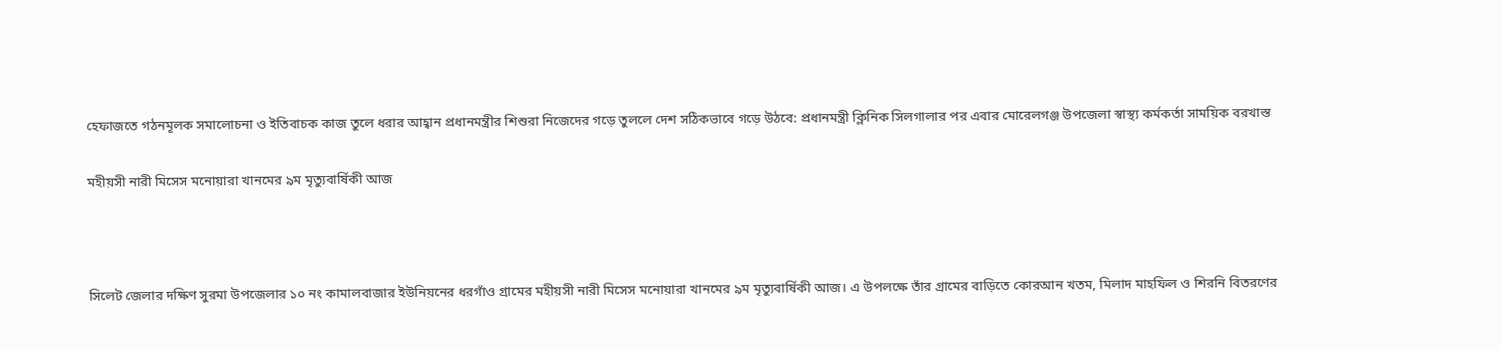হেফাজতে গঠনমূলক সমালোচনা ও ইতিবাচক কাজ তুলে ধরার আহ্বান প্রধানমন্ত্রীর শিশুরা নিজেদের গড়ে তুললে দেশ সঠিকভাবে গড়ে উঠবে: প্রধানমন্ত্রী ক্লিনিক সিলগালার পর এবার মোরেলগঞ্জ উপজেলা স্বাস্থ্য কর্মকর্তা সাময়িক বরখাস্ত

মহীয়সী নারী মিসেস মনোয়ারা খানমের ৯ম মৃত্যুবার্ষিকী আজ



সিলেট জেলার দক্ষিণ সুরমা উপজেলার ১০ নং কামালবাজার ইউনিয়নের ধরগাঁও গ্রামের মহীয়সী নারী মিসেস মনোয়ারা খানমের ৯ম মৃত্যুবার্ষিকী আজ। এ উপলক্ষে তাঁর গ্রামের বাড়িতে কোরআন খতম, মিলাদ মাহফিল ও শিরনি বিতরণের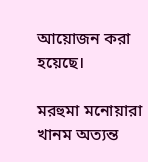আয়োজন করা হয়েছে।

মরহুমা মনোয়ারা খানম অত্যন্ত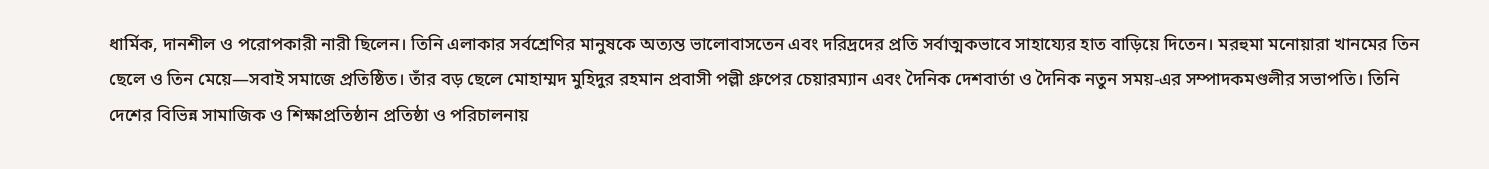ধার্মিক, দানশীল ও পরোপকারী নারী ছিলেন। তিনি এলাকার সর্বশ্রেণির মানুষকে অত্যন্ত ভালোবাসতেন এবং দরিদ্রদের প্রতি সর্বাত্মকভাবে সাহায্যের হাত বাড়িয়ে দিতেন। মরহুমা মনোয়ারা খানমের তিন ছেলে ও তিন মেয়ে—সবাই সমাজে প্রতিষ্ঠিত। তাঁর বড় ছেলে মোহাম্মদ মুহিদুর রহমান প্রবাসী পল্লী গ্রুপের চেয়ারম্যান এবং দৈনিক দেশবার্তা ও দৈনিক নতুন সময়-এর সম্পাদকমণ্ডলীর সভাপতি। তিনি দেশের বিভিন্ন সামাজিক ও শিক্ষাপ্রতিষ্ঠান প্রতিষ্ঠা ও পরিচালনায়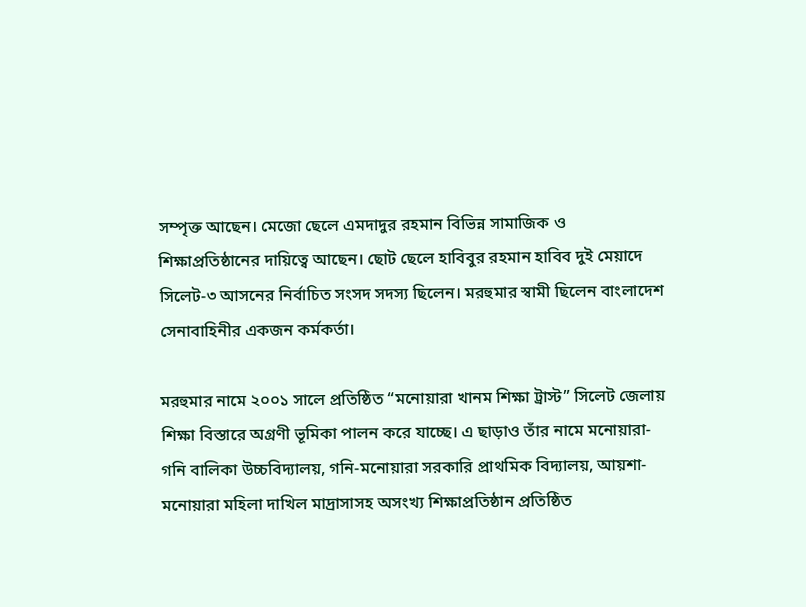সম্পৃক্ত আছেন। মেজো ছেলে এমদাদুর রহমান বিভিন্ন সামাজিক ও শিক্ষাপ্রতিষ্ঠানের দায়িত্বে আছেন। ছোট ছেলে হাবিবুর রহমান হাবিব দুই মেয়াদে সিলেট-৩ আসনের নির্বাচিত সংসদ সদস্য ছিলেন। মরহুমার স্বামী ছিলেন বাংলাদেশ সেনাবাহিনীর একজন কর্মকর্তা।

মরহুমার নামে ২০০১ সালে প্রতিষ্ঠিত “মনোয়ারা খানম শিক্ষা ট্রাস্ট” সিলেট জেলায় শিক্ষা বিস্তারে অগ্রণী ভূমিকা পালন করে যাচ্ছে। এ ছাড়াও তাঁর নামে মনোয়ারা-গনি বালিকা উচ্চবিদ্যালয়, গনি-মনোয়ারা সরকারি প্রাথমিক বিদ্যালয়, আয়শা-মনোয়ারা মহিলা দাখিল মাদ্রাসাসহ অসংখ্য শিক্ষাপ্রতিষ্ঠান প্রতিষ্ঠিত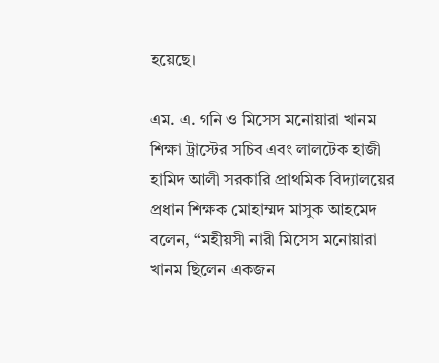হয়েছে।

এম. এ. গনি ও মিসেস মনোয়ারা খানম শিক্ষা ট্রাস্টের সচিব এবং লালটেক হাজী হামিদ আলী সরকারি প্রাথমিক বিদ্যালয়ের প্রধান শিক্ষক মোহাম্মদ মাসুক আহমেদ বলেন, “মহীয়সী নারী মিসেস মনোয়ারা খানম ছিলেন একজন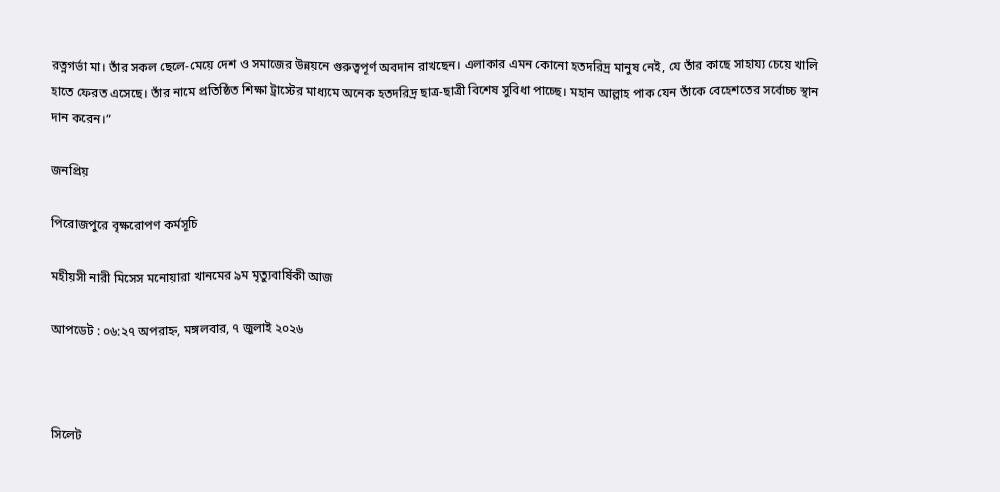রত্নগর্ভা মা। তাঁর সকল ছেলে-মেয়ে দেশ ও সমাজের উন্নয়নে গুরুত্বপূর্ণ অবদান রাখছেন। এলাকার এমন কোনো হতদরিদ্র মানুষ নেই, যে তাঁর কাছে সাহায্য চেয়ে খালি হাতে ফেরত এসেছে। তাঁর নামে প্রতিষ্ঠিত শিক্ষা ট্রাস্টের মাধ্যমে অনেক হতদরিদ্র ছাত্র-ছাত্রী বিশেষ সুবিধা পাচ্ছে। মহান আল্লাহ পাক যেন তাঁকে বেহেশতের সর্বোচ্চ স্থান দান করেন।”

জনপ্রিয়

পিরোজপুরে বৃক্ষরোপণ কর্মসূচি

মহীয়সী নারী মিসেস মনোয়ারা খানমের ৯ম মৃত্যুবার্ষিকী আজ

আপডেট : ০৬:২৭ অপরাহ্ন, মঙ্গলবার, ৭ জুলাই ২০২৬



সিলেট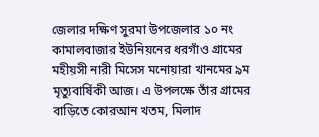জেলার দক্ষিণ সুরমা উপজেলার ১০ নং কামালবাজার ইউনিয়নের ধরগাঁও গ্রামের মহীয়সী নারী মিসেস মনোয়ারা খানমের ৯ম মৃত্যুবার্ষিকী আজ। এ উপলক্ষে তাঁর গ্রামের বাড়িতে কোরআন খতম, মিলাদ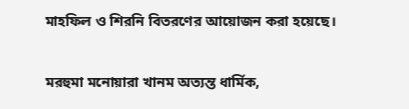মাহফিল ও শিরনি বিতরণের আয়োজন করা হয়েছে।

মরহুমা মনোয়ারা খানম অত্যন্ত ধার্মিক,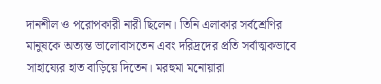দানশীল ও পরোপকারী নারী ছিলেন। তিনি এলাকার সর্বশ্রেণির মানুষকে অত্যন্ত ভালোবাসতেন এবং দরিদ্রদের প্রতি সর্বাত্মকভাবে সাহায্যের হাত বাড়িয়ে দিতেন। মরহুমা মনোয়ারা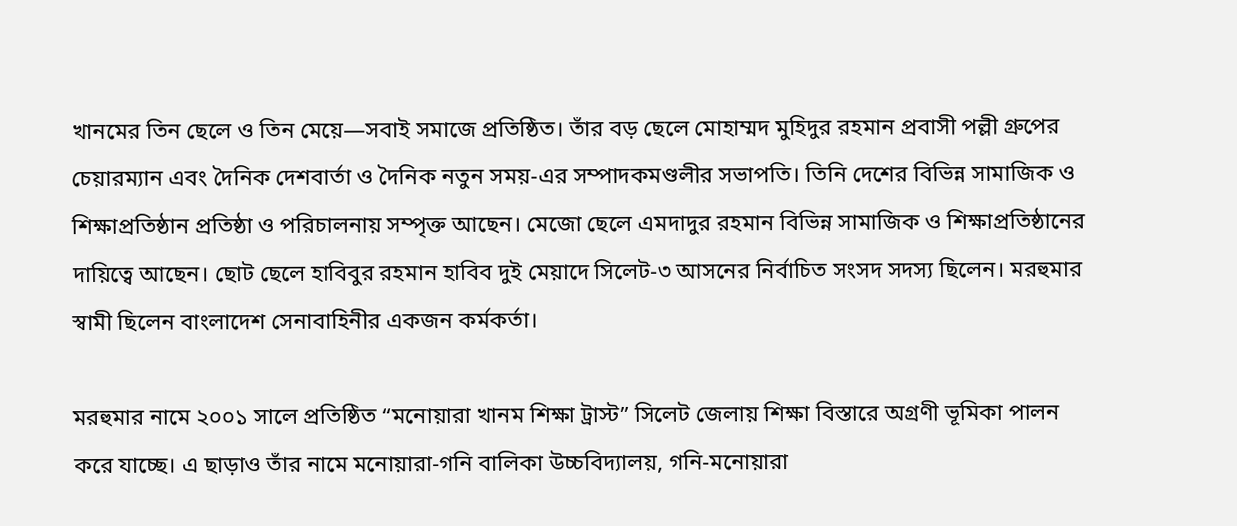খানমের তিন ছেলে ও তিন মেয়ে—সবাই সমাজে প্রতিষ্ঠিত। তাঁর বড় ছেলে মোহাম্মদ মুহিদুর রহমান প্রবাসী পল্লী গ্রুপের চেয়ারম্যান এবং দৈনিক দেশবার্তা ও দৈনিক নতুন সময়-এর সম্পাদকমণ্ডলীর সভাপতি। তিনি দেশের বিভিন্ন সামাজিক ও শিক্ষাপ্রতিষ্ঠান প্রতিষ্ঠা ও পরিচালনায় সম্পৃক্ত আছেন। মেজো ছেলে এমদাদুর রহমান বিভিন্ন সামাজিক ও শিক্ষাপ্রতিষ্ঠানের দায়িত্বে আছেন। ছোট ছেলে হাবিবুর রহমান হাবিব দুই মেয়াদে সিলেট-৩ আসনের নির্বাচিত সংসদ সদস্য ছিলেন। মরহুমার স্বামী ছিলেন বাংলাদেশ সেনাবাহিনীর একজন কর্মকর্তা।

মরহুমার নামে ২০০১ সালে প্রতিষ্ঠিত “মনোয়ারা খানম শিক্ষা ট্রাস্ট” সিলেট জেলায় শিক্ষা বিস্তারে অগ্রণী ভূমিকা পালন করে যাচ্ছে। এ ছাড়াও তাঁর নামে মনোয়ারা-গনি বালিকা উচ্চবিদ্যালয়, গনি-মনোয়ারা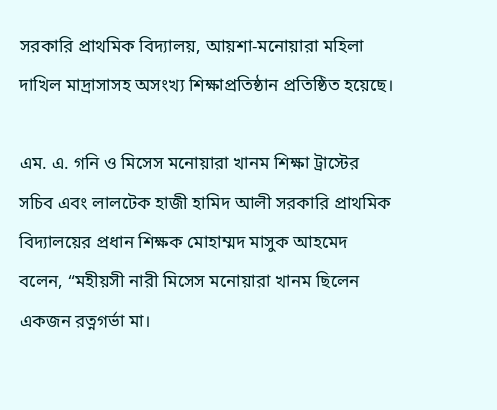সরকারি প্রাথমিক বিদ্যালয়, আয়শা-মনোয়ারা মহিলা দাখিল মাদ্রাসাসহ অসংখ্য শিক্ষাপ্রতিষ্ঠান প্রতিষ্ঠিত হয়েছে।

এম. এ. গনি ও মিসেস মনোয়ারা খানম শিক্ষা ট্রাস্টের সচিব এবং লালটেক হাজী হামিদ আলী সরকারি প্রাথমিক বিদ্যালয়ের প্রধান শিক্ষক মোহাম্মদ মাসুক আহমেদ বলেন, “মহীয়সী নারী মিসেস মনোয়ারা খানম ছিলেন একজন রত্নগর্ভা মা।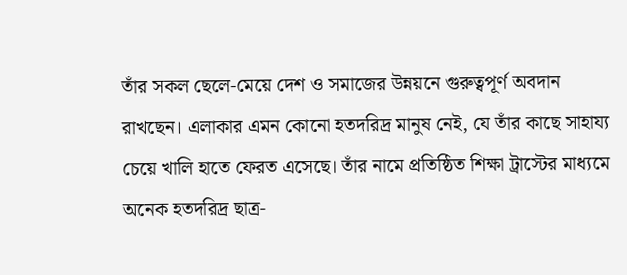তাঁর সকল ছেলে-মেয়ে দেশ ও সমাজের উন্নয়নে গুরুত্বপূর্ণ অবদান রাখছেন। এলাকার এমন কোনো হতদরিদ্র মানুষ নেই, যে তাঁর কাছে সাহায্য চেয়ে খালি হাতে ফেরত এসেছে। তাঁর নামে প্রতিষ্ঠিত শিক্ষা ট্রাস্টের মাধ্যমে অনেক হতদরিদ্র ছাত্র-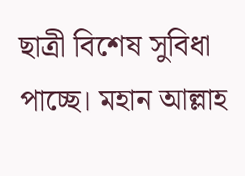ছাত্রী বিশেষ সুবিধা পাচ্ছে। মহান আল্লাহ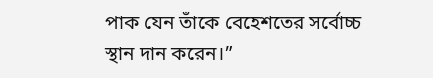পাক যেন তাঁকে বেহেশতের সর্বোচ্চ স্থান দান করেন।”